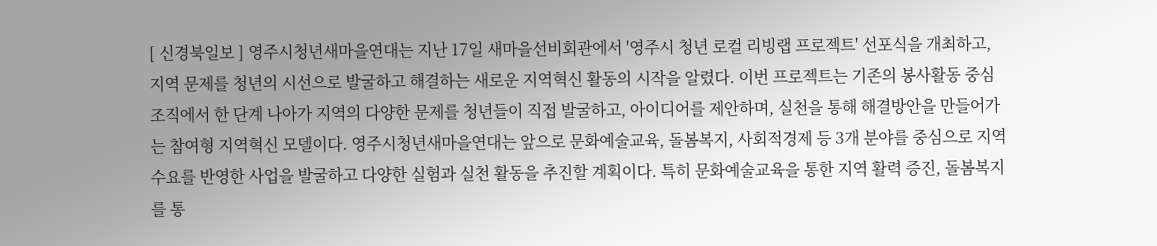[ 신경북일보 ] 영주시청년새마을연대는 지난 17일 새마을선비회관에서 '영주시 청년 로컬 리빙랩 프로젝트' 선포식을 개최하고, 지역 문제를 청년의 시선으로 발굴하고 해결하는 새로운 지역혁신 활동의 시작을 알렸다. 이번 프로젝트는 기존의 봉사활동 중심 조직에서 한 단계 나아가 지역의 다양한 문제를 청년들이 직접 발굴하고, 아이디어를 제안하며, 실천을 통해 해결방안을 만들어가는 참여형 지역혁신 모델이다. 영주시청년새마을연대는 앞으로 문화예술교육, 돌봄복지, 사회적경제 등 3개 분야를 중심으로 지역 수요를 반영한 사업을 발굴하고 다양한 실험과 실천 활동을 추진할 계획이다. 특히 문화예술교육을 통한 지역 활력 증진, 돌봄복지를 통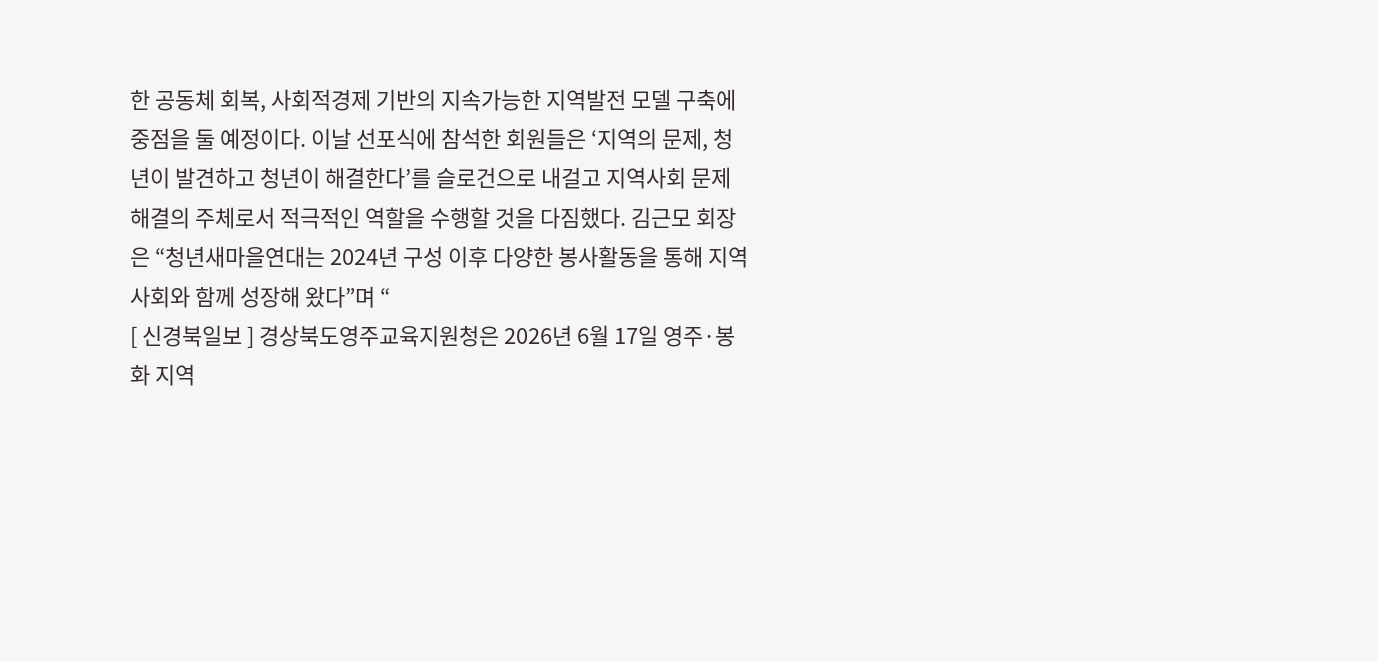한 공동체 회복, 사회적경제 기반의 지속가능한 지역발전 모델 구축에 중점을 둘 예정이다. 이날 선포식에 참석한 회원들은 ‘지역의 문제, 청년이 발견하고 청년이 해결한다’를 슬로건으로 내걸고 지역사회 문제 해결의 주체로서 적극적인 역할을 수행할 것을 다짐했다. 김근모 회장은 “청년새마을연대는 2024년 구성 이후 다양한 봉사활동을 통해 지역사회와 함께 성장해 왔다”며 “
[ 신경북일보 ] 경상북도영주교육지원청은 2026년 6월 17일 영주·봉화 지역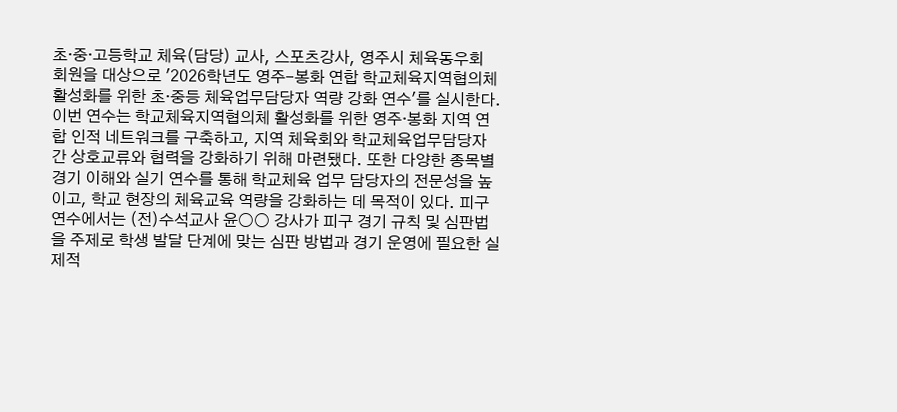초·중·고등학교 체육(담당) 교사, 스포츠강사, 영주시 체육동우회 회원을 대상으로 '2026학년도 영주-봉화 연합 학교체육지역협의체 활성화를 위한 초·중등 체육업무담당자 역량 강화 연수'를 실시한다. 이번 연수는 학교체육지역협의체 활성화를 위한 영주·봉화 지역 연합 인적 네트워크를 구축하고, 지역 체육회와 학교체육업무담당자 간 상호교류와 협력을 강화하기 위해 마련됐다. 또한 다양한 종목별 경기 이해와 실기 연수를 통해 학교체육 업무 담당자의 전문성을 높이고, 학교 현장의 체육교육 역량을 강화하는 데 목적이 있다. 피구 연수에서는 (전)수석교사 윤○○ 강사가 피구 경기 규칙 및 심판법을 주제로 학생 발달 단계에 맞는 심판 방법과 경기 운영에 필요한 실제적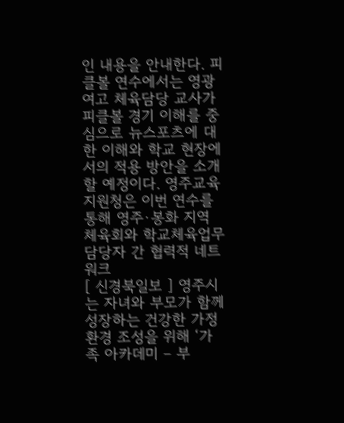인 내용을 안내한다. 피클볼 연수에서는 영광여고 체육담당 교사가 피클볼 경기 이해를 중심으로 뉴스포츠에 대한 이해와 학교 현장에서의 적용 방안을 소개할 예정이다. 영주교육지원청은 이번 연수를 통해 영주·봉화 지역 체육회와 학교체육업무담당자 간 협력적 네트워크
[ 신경북일보 ] 영주시는 자녀와 부모가 함께 성장하는 건강한 가정환경 조성을 위해 ‘가족 아카데미 – 부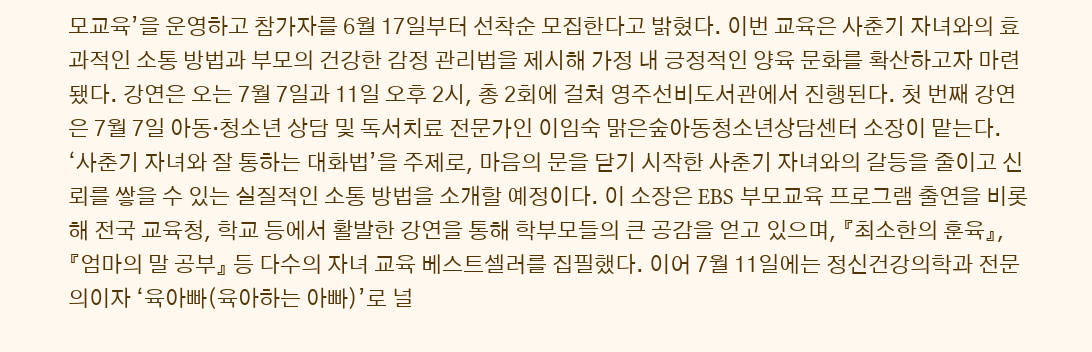모교육’을 운영하고 참가자를 6월 17일부터 선착순 모집한다고 밝혔다. 이번 교육은 사춘기 자녀와의 효과적인 소통 방법과 부모의 건강한 감정 관리법을 제시해 가정 내 긍정적인 양육 문화를 확산하고자 마련됐다. 강연은 오는 7월 7일과 11일 오후 2시, 총 2회에 걸쳐 영주선비도서관에서 진행된다. 첫 번째 강연은 7월 7일 아동·청소년 상담 및 독서치료 전문가인 이임숙 맑은숲아동청소년상담센터 소장이 맡는다. ‘사춘기 자녀와 잘 통하는 대화법’을 주제로, 마음의 문을 닫기 시작한 사춘기 자녀와의 갈등을 줄이고 신뢰를 쌓을 수 있는 실질적인 소통 방법을 소개할 예정이다. 이 소장은 EBS 부모교육 프로그램 출연을 비롯해 전국 교육청, 학교 등에서 활발한 강연을 통해 학부모들의 큰 공감을 얻고 있으며, 『최소한의 훈육』, 『엄마의 말 공부』 등 다수의 자녀 교육 베스트셀러를 집필했다. 이어 7월 11일에는 정신건강의학과 전문의이자 ‘육아빠(육아하는 아빠)’로 널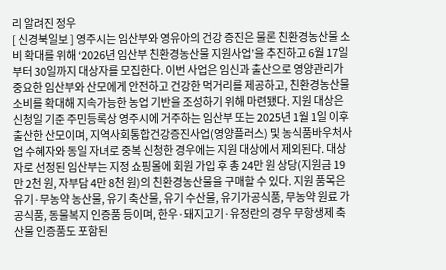리 알려진 정우
[ 신경북일보 ] 영주시는 임산부와 영유아의 건강 증진은 물론 친환경농산물 소비 확대를 위해 ‘2026년 임산부 친환경농산물 지원사업’을 추진하고 6월 17일부터 30일까지 대상자를 모집한다. 이번 사업은 임신과 출산으로 영양관리가 중요한 임산부와 산모에게 안전하고 건강한 먹거리를 제공하고, 친환경농산물 소비를 확대해 지속가능한 농업 기반을 조성하기 위해 마련됐다. 지원 대상은 신청일 기준 주민등록상 영주시에 거주하는 임산부 또는 2025년 1월 1일 이후 출산한 산모이며, 지역사회통합건강증진사업(영양플러스) 및 농식품바우처사업 수혜자와 동일 자녀로 중복 신청한 경우에는 지원 대상에서 제외된다. 대상자로 선정된 임산부는 지정 쇼핑몰에 회원 가입 후 총 24만 원 상당(지원금 19만 2천 원, 자부담 4만 8천 원)의 친환경농산물을 구매할 수 있다. 지원 품목은 유기·무농약 농산물, 유기 축산물, 유기 수산물, 유기가공식품, 무농약 원료 가공식품, 동물복지 인증품 등이며, 한우·돼지고기·유정란의 경우 무항생제 축산물 인증품도 포함된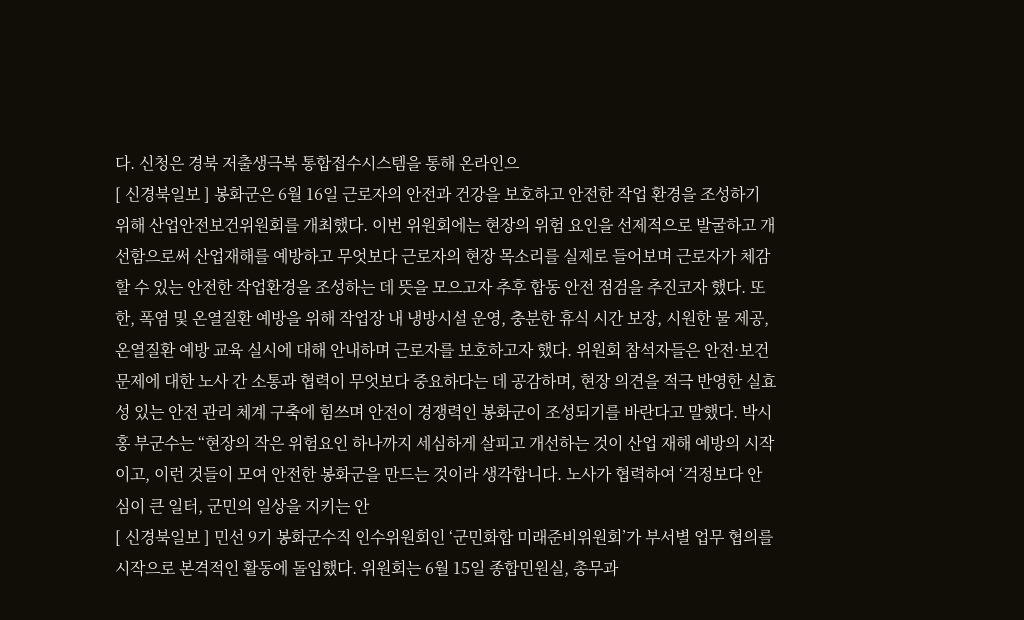다. 신청은 경북 저출생극복 통합접수시스템을 통해 온라인으
[ 신경북일보 ] 봉화군은 6월 16일 근로자의 안전과 건강을 보호하고 안전한 작업 환경을 조성하기 위해 산업안전보건위원회를 개최했다. 이번 위원회에는 현장의 위험 요인을 선제적으로 발굴하고 개선함으로써 산업재해를 예방하고 무엇보다 근로자의 현장 목소리를 실제로 들어보며 근로자가 체감할 수 있는 안전한 작업환경을 조성하는 데 뜻을 모으고자 추후 합동 안전 점검을 추진코자 했다. 또한, 폭염 및 온열질환 예방을 위해 작업장 내 냉방시설 운영, 충분한 휴식 시간 보장, 시원한 물 제공, 온열질환 예방 교육 실시에 대해 안내하며 근로자를 보호하고자 했다. 위원회 참석자들은 안전·보건 문제에 대한 노사 간 소통과 협력이 무엇보다 중요하다는 데 공감하며, 현장 의견을 적극 반영한 실효성 있는 안전 관리 체계 구축에 힘쓰며 안전이 경쟁력인 봉화군이 조성되기를 바란다고 말했다. 박시홍 부군수는 “현장의 작은 위험요인 하나까지 세심하게 살피고 개선하는 것이 산업 재해 예방의 시작이고, 이런 것들이 모여 안전한 봉화군을 만드는 것이라 생각합니다. 노사가 협력하여 ‘걱정보다 안심이 큰 일터, 군민의 일상을 지키는 안
[ 신경북일보 ] 민선 9기 봉화군수직 인수위원회인 ‘군민화합 미래준비위원회’가 부서별 업무 협의를 시작으로 본격적인 활동에 돌입했다. 위원회는 6월 15일 종합민원실, 총무과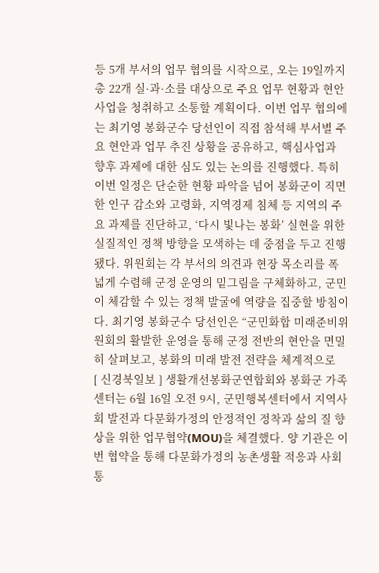등 5개 부서의 업무 협의를 시작으로, 오는 19일까지 총 22개 실·과·소를 대상으로 주요 업무 현황과 현안 사업을 청취하고 소통할 계획이다. 이번 업무 협의에는 최기영 봉화군수 당선인이 직접 참석해 부서별 주요 현안과 업무 추진 상황을 공유하고, 핵심사업과 향후 과제에 대한 심도 있는 논의를 진행했다. 특히 이번 일정은 단순한 현황 파악을 넘어 봉화군이 직면한 인구 감소와 고령화, 지역경제 침체 등 지역의 주요 과제를 진단하고, ‘다시 빛나는 봉화’ 실현을 위한 실질적인 정책 방향을 모색하는 데 중점을 두고 진행됐다. 위원회는 각 부서의 의견과 현장 목소리를 폭넓게 수렴해 군정 운영의 밑그림을 구체화하고, 군민이 체감할 수 있는 정책 발굴에 역량을 집중할 방침이다. 최기영 봉화군수 당선인은 “군민화합 미래준비위원회의 활발한 운영을 통해 군정 전반의 현안을 면밀히 살펴보고, 봉화의 미래 발전 전략을 체계적으로
[ 신경북일보 ] 생활개선봉화군연합회와 봉화군 가족센터는 6월 16일 오전 9시, 군민행복센터에서 지역사회 발전과 다문화가정의 안정적인 정착과 삶의 질 향상을 위한 업무협약(MOU)을 체결했다. 양 기관은 이번 협약을 통해 다문화가정의 농촌생활 적응과 사회통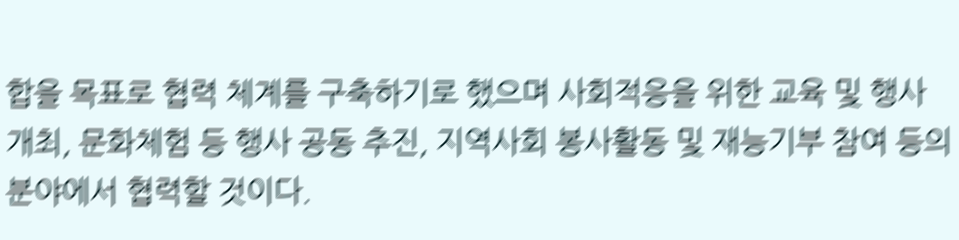합을 목표로 협력 체계를 구축하기로 했으며 사회적응을 위한 교육 및 행사 개최, 문화체험 등 행사 공동 추진, 지역사회 봉사활동 및 재능기부 참여 등의 분야에서 협력할 것이다.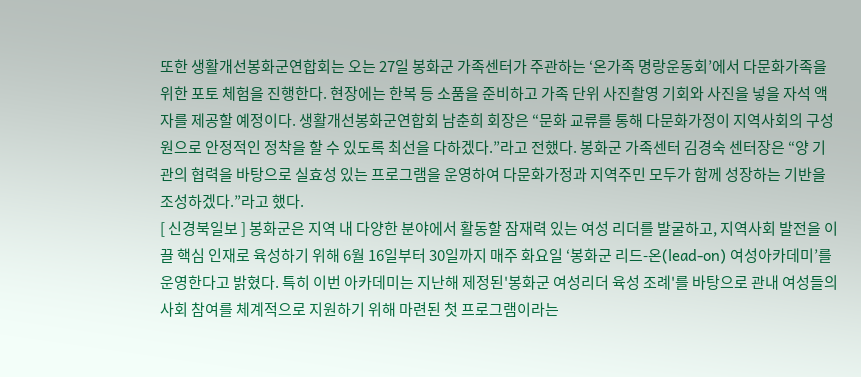또한 생활개선봉화군연합회는 오는 27일 봉화군 가족센터가 주관하는 ‘온가족 명랑운동회’에서 다문화가족을 위한 포토 체험을 진행한다. 현장에는 한복 등 소품을 준비하고 가족 단위 사진촬영 기회와 사진을 넣을 자석 액자를 제공할 예정이다. 생활개선봉화군연합회 남춘희 회장은 “문화 교류를 통해 다문화가정이 지역사회의 구성원으로 안정적인 정착을 할 수 있도록 최선을 다하겠다.”라고 전했다. 봉화군 가족센터 김경숙 센터장은 “양 기관의 협력을 바탕으로 실효성 있는 프로그램을 운영하여 다문화가정과 지역주민 모두가 함께 성장하는 기반을 조성하겠다.”라고 했다.
[ 신경북일보 ] 봉화군은 지역 내 다양한 분야에서 활동할 잠재력 있는 여성 리더를 발굴하고, 지역사회 발전을 이끌 핵심 인재로 육성하기 위해 6월 16일부터 30일까지 매주 화요일 ‘봉화군 리드-온(lead-on) 여성아카데미’를 운영한다고 밝혔다. 특히 이번 아카데미는 지난해 제정된'봉화군 여성리더 육성 조례'를 바탕으로 관내 여성들의 사회 참여를 체계적으로 지원하기 위해 마련된 첫 프로그램이라는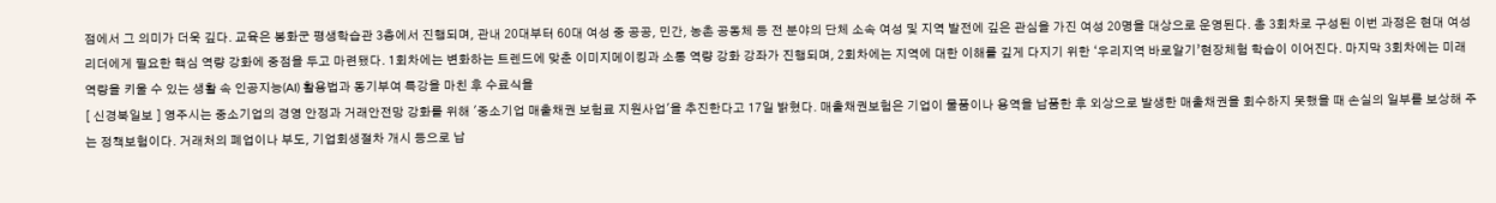점에서 그 의미가 더욱 깊다. 교육은 봉화군 평생학습관 3층에서 진행되며, 관내 20대부터 60대 여성 중 공공, 민간, 농촌 공동체 등 전 분야의 단체 소속 여성 및 지역 발전에 깊은 관심을 가진 여성 20명을 대상으로 운영된다. 총 3회차로 구성된 이번 과정은 현대 여성 리더에게 필요한 핵심 역량 강화에 중점을 두고 마련됐다. 1회차에는 변화하는 트렌드에 맞춘 이미지메이킹과 소통 역량 강화 강좌가 진행되며, 2회차에는 지역에 대한 이해를 깊게 다지기 위한 ‘우리지역 바로알기’현장체험 학습이 이어진다. 마지막 3회차에는 미래 역량을 키울 수 있는 생활 속 인공지능(AI) 활용법과 동기부여 특강을 마친 후 수료식을
[ 신경북일보 ] 영주시는 중소기업의 경영 안정과 거래안전망 강화를 위해 '중소기업 매출채권 보험료 지원사업'을 추진한다고 17일 밝혔다. 매출채권보험은 기업이 물품이나 용역을 납품한 후 외상으로 발생한 매출채권을 회수하지 못했을 때 손실의 일부를 보상해 주는 정책보험이다. 거래처의 폐업이나 부도, 기업회생절차 개시 등으로 납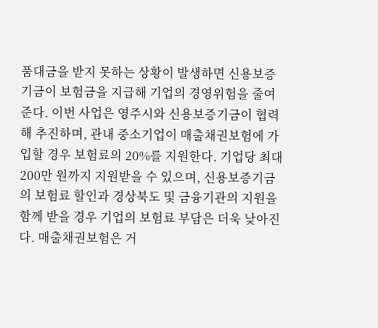품대금을 받지 못하는 상황이 발생하면 신용보증기금이 보험금을 지급해 기업의 경영위험을 줄여준다. 이번 사업은 영주시와 신용보증기금이 협력해 추진하며, 관내 중소기업이 매출채권보험에 가입할 경우 보험료의 20%를 지원한다. 기업당 최대 200만 원까지 지원받을 수 있으며, 신용보증기금의 보험료 할인과 경상북도 및 금융기관의 지원을 함께 받을 경우 기업의 보험료 부담은 더욱 낮아진다. 매출채권보험은 거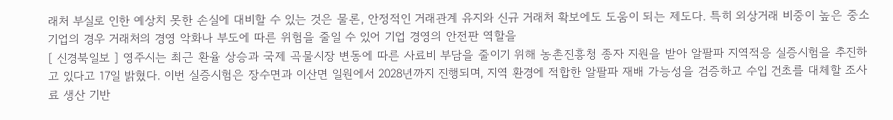래처 부실로 인한 예상치 못한 손실에 대비할 수 있는 것은 물론, 안정적인 거래관계 유지와 신규 거래처 확보에도 도움이 되는 제도다. 특히 외상거래 비중이 높은 중소기업의 경우 거래처의 경영 악화나 부도에 따른 위험을 줄일 수 있어 기업 경영의 안전판 역할을
[ 신경북일보 ] 영주시는 최근 환율 상승과 국제 곡물시장 변동에 따른 사료비 부담을 줄이기 위해 농촌진흥청 종자 지원을 받아 알팔파 지역적응 실증시험을 추진하고 있다고 17일 밝혔다. 이번 실증시험은 장수면과 이산면 일원에서 2028년까지 진행되며, 지역 환경에 적합한 알팔파 재배 가능성을 검증하고 수입 건초를 대체할 조사료 생산 기반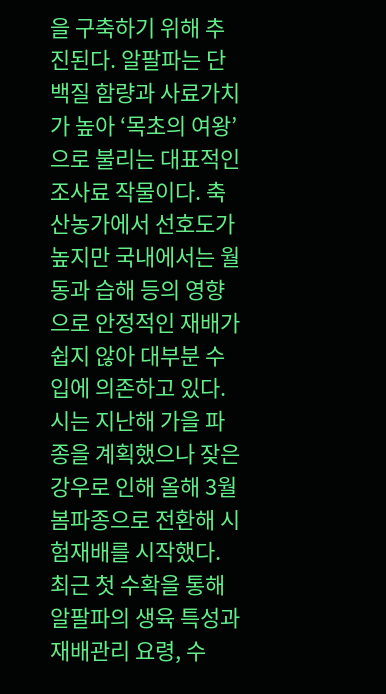을 구축하기 위해 추진된다. 알팔파는 단백질 함량과 사료가치가 높아 ‘목초의 여왕’으로 불리는 대표적인 조사료 작물이다. 축산농가에서 선호도가 높지만 국내에서는 월동과 습해 등의 영향으로 안정적인 재배가 쉽지 않아 대부분 수입에 의존하고 있다. 시는 지난해 가을 파종을 계획했으나 잦은 강우로 인해 올해 3월 봄파종으로 전환해 시험재배를 시작했다. 최근 첫 수확을 통해 알팔파의 생육 특성과 재배관리 요령, 수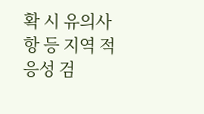확 시 유의사항 등 지역 적응성 검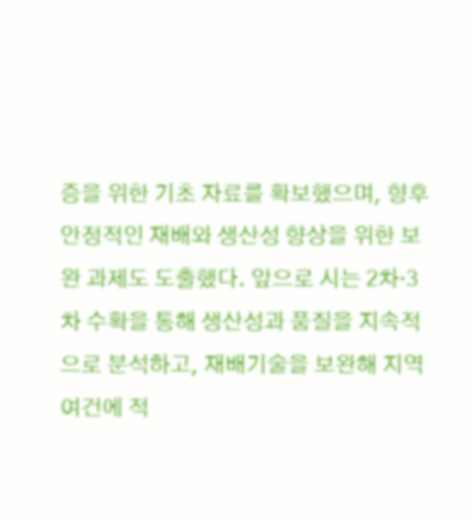증을 위한 기초 자료를 확보했으며, 향후 안정적인 재배와 생산성 향상을 위한 보완 과제도 도출했다. 앞으로 시는 2차·3차 수확을 통해 생산성과 품질을 지속적으로 분석하고, 재배기술을 보완해 지역 여건에 적